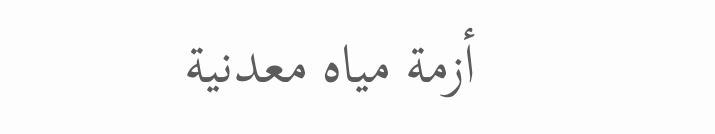أزمة مياه معدنية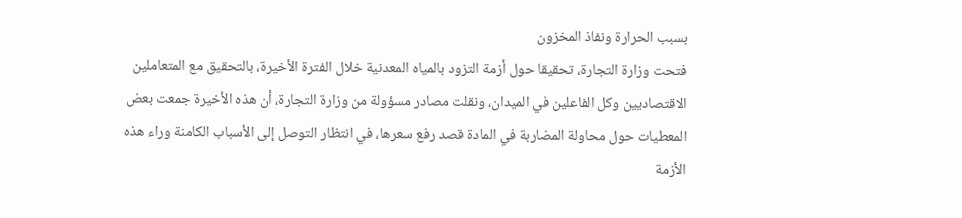بسبب الحرارة ونفاذ المخزون
فتحت وزارة التجارة، تحقيقا حول أزمة التزود بالمياه المعدنية خلال الفترة الأخيرة، بالتحقيق مع المتعاملين الاقتصاديين وكل الفاعلين في الميدان، ونقلت مصادر مسؤولة من وزارة التجارة، أن هذه الأخيرة جمعت بعض المعطيات حول محاولة المضاربة في المادة قصد رفع سعرها، في انتظار التوصل إلى الأسباب الكامنة وراء هذه الأزمة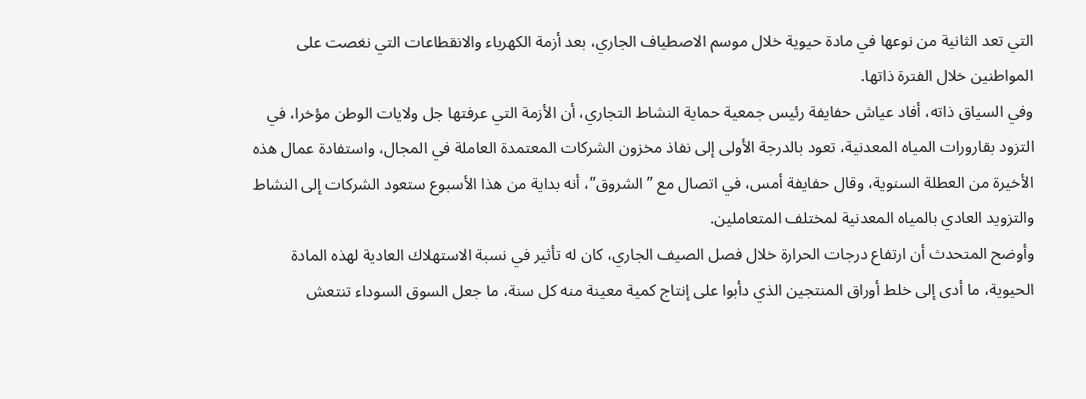التي تعد الثانية من نوعها في مادة حيوية خلال موسم الاصطياف الجاري، بعد أزمة الكهرباء والانقطاعات التي نغصت على المواطنين خلال الفترة ذاتها.
وفي السياق ذاته، أفاد عياش حفايفة رئيس جمعية حماية النشاط التجاري، أن الأزمة التي عرفتها جل ولايات الوطن مؤخرا، في التزود بقارورات المياه المعدنية، تعود بالدرجة الأولى إلى نفاذ مخزون الشركات المعتمدة العاملة في المجال، واستفادة عمال هذه الأخيرة من العطلة السنوية، وقال حفايفة أمس، في اتصال مع ”الشروق”، أنه بداية من هذا الأسبوع ستعود الشركات إلى النشاط والتزويد العادي بالمياه المعدنية لمختلف المتعاملين.
وأوضح المتحدث أن ارتفاع درجات الحرارة خلال فصل الصيف الجاري، كان له تأثير في نسبة الاستهلاك العادية لهذه المادة الحيوية، ما أدى إلى خلط أوراق المنتجين الذي دأبوا على إنتاج كمية معينة منه كل سنة، ما جعل السوق السوداء تنتعش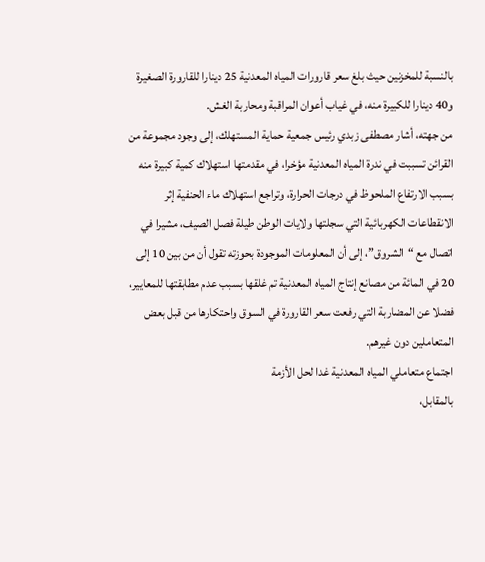بالنسبة للمخزنين حيث بلغ سعر قارورات المياه المعدنية 25 دينارا للقارورة الصغيرة و40 دينارا للكبيرة منه، في غياب أعوان المراقبة ومحاربة الغش.
من جهته، أشار مصطفى زبدي رئيس جمعية حماية المستهلك، إلى وجود مجموعة من القرائن تسببت في ندرة المياه المعدنية مؤخرا، في مقدمتها استهلاك كمية كبيرة منه بسبب الارتفاع الملحوظ في درجات الحرارة، وتراجع استهلاك ماء الحنفية إثر الانقطاعات الكهربائية التي سجلتها ولايات الوطن طيلة فصل الصيف، مشيرا في اتصال مع “الشروق”، إلى أن المعلومات الموجودة بحوزته تقول أن من بين 10 إلى 20 في المائة من مصانع إنتاج المياه المعدنية تم غلقها بسبب عدم مطابقتها للمعايير، فضلا عن المضاربة التي رفعت سعر القارورة في السوق واحتكارها من قبل بعض المتعاملين دون غيرهم.
اجتماع متعاملي المياه المعدنية غدا لحل الأزمة
بالمقابل،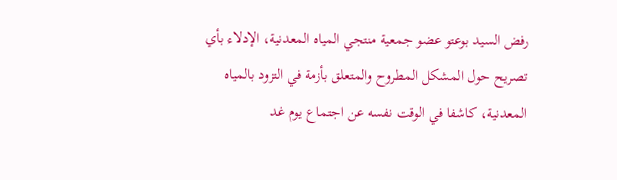رفض السيد بوعتو عضو جمعية منتجي المياه المعدنية، الإدلاء بأي تصريح حول المشكل المطروح والمتعلق بأزمة في التزود بالمياه المعدنية، كاشفا في الوقت نفسه عن اجتماع يوم غد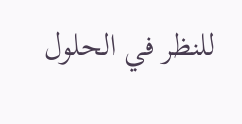للنظر في الحلول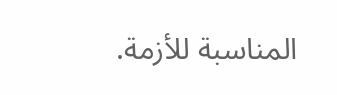المناسبة للأزمة.